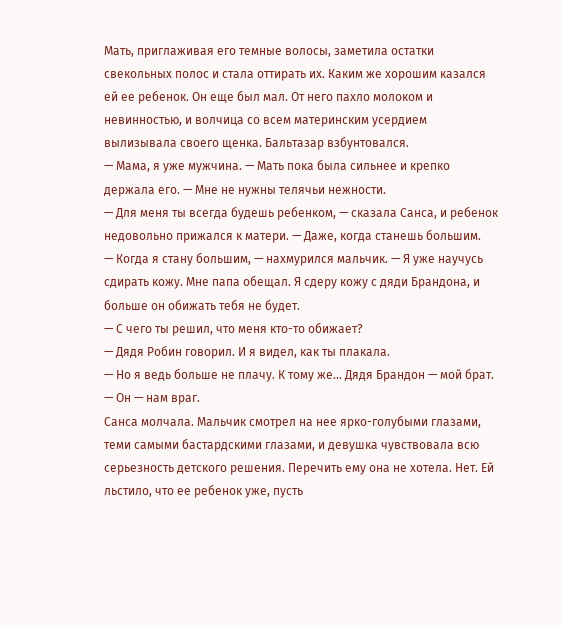Мать, приглаживая его темные волосы, заметила остатки свекольных полос и стала оттирать их. Каким же хорошим казался ей ее ребенок. Он еще был мал. От него пахло молоком и невинностью, и волчица со всем материнским усердием вылизывала своего щенка. Бальтазар взбунтовался.
— Мама, я уже мужчина. — Мать пока была сильнее и крепко держала его. — Мне не нужны телячьи нежности.
— Для меня ты всегда будешь ребенком, — сказала Санса, и ребенок недовольно прижался к матери. — Даже, когда станешь большим.
— Когда я стану большим, — нахмурился мальчик. — Я уже научусь сдирать кожу. Мне папа обещал. Я сдеру кожу с дяди Брандона, и больше он обижать тебя не будет.
— С чего ты решил, что меня кто-то обижает?
— Дядя Робин говорил. И я видел, как ты плакала.
— Но я ведь больше не плачу. К тому же… Дядя Брандон — мой брат.
— Он — нам враг.
Санса молчала. Мальчик смотрел на нее ярко-голубыми глазами, теми самыми бастардскими глазами, и девушка чувствовала всю серьезность детского решения. Перечить ему она не хотела. Нет. Ей льстило, что ее ребенок уже, пусть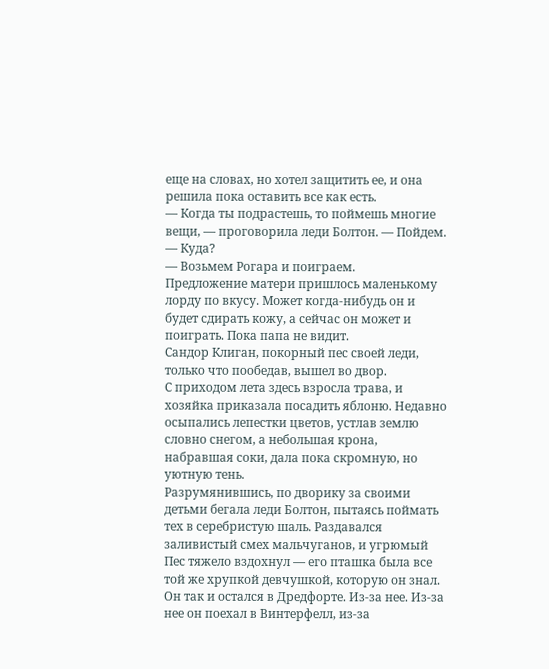еще на словах, но хотел защитить ее, и она решила пока оставить все как есть.
— Когда ты подрастешь, то поймешь многие вещи, — проговорила леди Болтон. — Пойдем.
— Куда?
— Возьмем Рогара и поиграем.
Предложение матери пришлось маленькому лорду по вкусу. Может когда-нибудь он и будет сдирать кожу, а сейчас он может и поиграть. Пока папа не видит.
Сандор Клиган, покорный пес своей леди, только что пообедав, вышел во двор.
С приходом лета здесь взросла трава, и хозяйка приказала посадить яблоню. Недавно осыпались лепестки цветов, устлав землю словно снегом, а небольшая крона, набравшая соки, дала пока скромную, но уютную тень.
Разрумянившись, по дворику за своими детьми бегала леди Болтон, пытаясь поймать тех в серебристую шаль. Раздавался заливистый смех мальчуганов, и угрюмый Пес тяжело вздохнул — его пташка была все той же хрупкой девчушкой, которую он знал.
Он так и остался в Дредфорте. Из-за нее. Из-за нее он поехал в Винтерфелл, из-за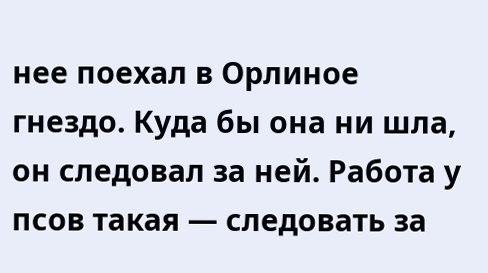нее поехал в Орлиное гнездо. Куда бы она ни шла, он следовал за ней. Работа у псов такая — следовать за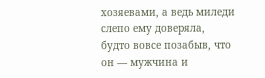хозяевами, а ведь миледи слепо ему доверяла, будто вовсе позабыв, что он — мужчина и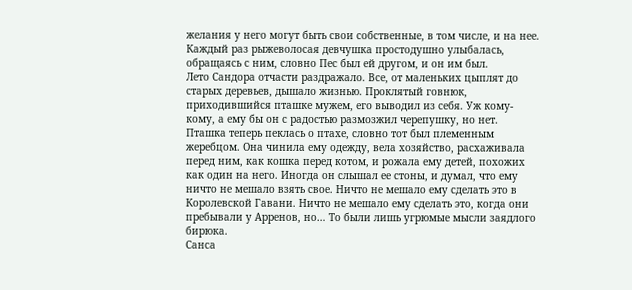желания у него могут быть свои собственные, в том числе, и на нее. Каждый раз рыжеволосая девчушка простодушно улыбалась, обращаясь с ним, словно Пес был ей другом, и он им был.
Лето Сандора отчасти раздражало. Все, от маленьких цыплят до старых деревьев, дышало жизнью. Проклятый говнюк, приходившийся пташке мужем, его выводил из себя. Уж кому-кому, а ему бы он с радостью размозжил черепушку, но нет. Пташка теперь пеклась о птахе, словно тот был племенным жеребцом. Она чинила ему одежду, вела хозяйство, расхаживала перед ним, как кошка перед котом, и рожала ему детей, похожих как один на него. Иногда он слышал ее стоны, и думал, что ему ничто не мешало взять свое. Ничто не мешало ему сделать это в Королевской Гавани. Ничто не мешало ему сделать это, когда они пребывали у Арренов, но… То были лишь угрюмые мысли заядлого бирюка.
Санса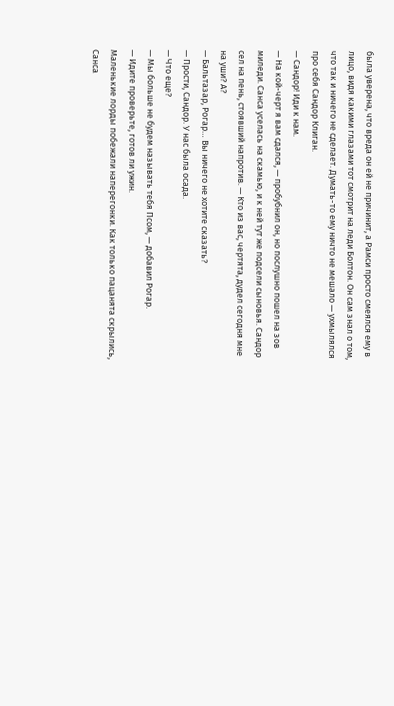была уверена, что вреда он ей не причинит, а Рамси просто смеялся ему в лицо, видя какими глазами тот смотрит на леди Болтон. Он сам знал о том, что так и ничего не сделает. Думать-то ему ничто не мешало — ухмылялся про себя Сандор Клиган.
— Сандор! Иди к нам.
— На кой-черт я вам сдался, — пробубнил он, но послушно пошел на зов миледи. Санса уселась на скамью, и к ней тут же подсели сыновья. Сандор сел на пень, стоявший напротив. — Кто из вас, чертята, дудел сегодня мне на уши? А?
— Бальтазар, Рогар… Вы ничего не хотите сказать?
— Прости, Сандор. У нас была осада.
— Что еще?
— Мы больше не будем называть тебя Псом, — добавил Рогар.
— Идите проверьте, готов ли ужин.
Маленькие лорды побежали наперегонки. Как только пацанята скрылись, Санса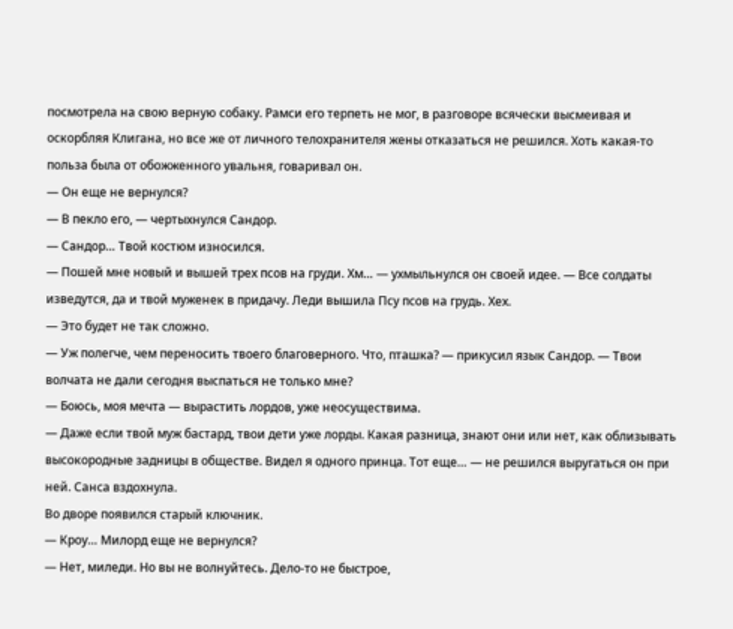посмотрела на свою верную собаку. Рамси его терпеть не мог, в разговоре всячески высмеивая и оскорбляя Клигана, но все же от личного телохранителя жены отказаться не решился. Хоть какая-то польза была от обожженного увальня, говаривал он.
— Он еще не вернулся?
— В пекло его, — чертыхнулся Сандор.
— Сандор… Твой костюм износился.
— Пошей мне новый и вышей трех псов на груди. Хм… — ухмыльнулся он своей идее. — Все солдаты изведутся, да и твой муженек в придачу. Леди вышила Псу псов на грудь. Хех.
— Это будет не так сложно.
— Уж полегче, чем переносить твоего благоверного. Что, пташка? — прикусил язык Сандор. — Твои волчата не дали сегодня выспаться не только мне?
— Боюсь, моя мечта — вырастить лордов, уже неосуществима.
— Даже если твой муж бастард, твои дети уже лорды. Какая разница, знают они или нет, как облизывать высокородные задницы в обществе. Видел я одного принца. Тот еще… — не решился выругаться он при ней. Санса вздохнула.
Во дворе появился старый ключник.
— Кроу… Милорд еще не вернулся?
— Нет, миледи. Но вы не волнуйтесь. Дело-то не быстрое,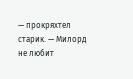— прокряхтел старик. — Милорд не любит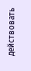действовать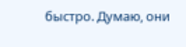быстро. Думаю, они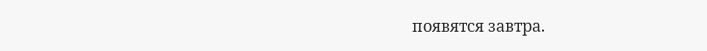появятся завтра.